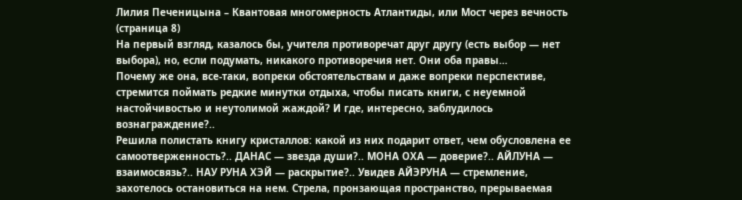Лилия Печеницына – Квантовая многомерность Атлантиды, или Мост через вечность (страница 8)
На первый взгляд, казалось бы, учителя противоречат друг другу (есть выбор — нет выбора), но, если подумать, никакого противоречия нет. Они оба правы…
Почему же она, все-таки, вопреки обстоятельствам и даже вопреки перспективе, стремится поймать редкие минутки отдыха, чтобы писать книги, с неуемной настойчивостью и неутолимой жаждой? И где, интересно, заблудилось вознаграждение?..
Решила полистать книгу кристаллов: какой из них подарит ответ, чем обусловлена ее самоотверженность?.. ДАНАС — звезда души?.. МОНА ОХА — доверие?.. АЙЛУНА — взаимосвязь?.. НАУ РУНА ХЭЙ — раскрытие?.. Увидев АЙЭРУНА — стремление, захотелось остановиться на нем. Стрела, пронзающая пространство, прерываемая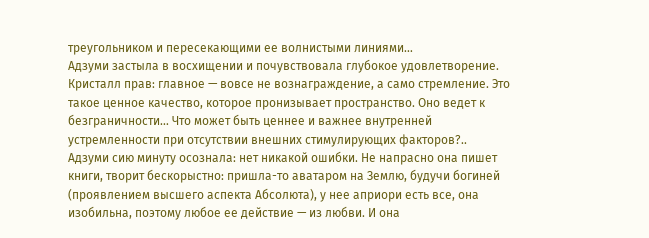треугольником и пересекающими ее волнистыми линиями…
Адзуми застыла в восхищении и почувствовала глубокое удовлетворение. Кристалл прав: главное — вовсе не вознаграждение, а само стремление. Это такое ценное качество, которое пронизывает пространство. Оно ведет к безграничности… Что может быть ценнее и важнее внутренней устремленности при отсутствии внешних стимулирующих факторов?..
Адзуми сию минуту осознала: нет никакой ошибки. Не напрасно она пишет книги, творит бескорыстно: пришла-то аватаром на Землю, будучи богиней (проявлением высшего аспекта Абсолюта), у нее априори есть все, она изобильна, поэтому любое ее действие — из любви. И она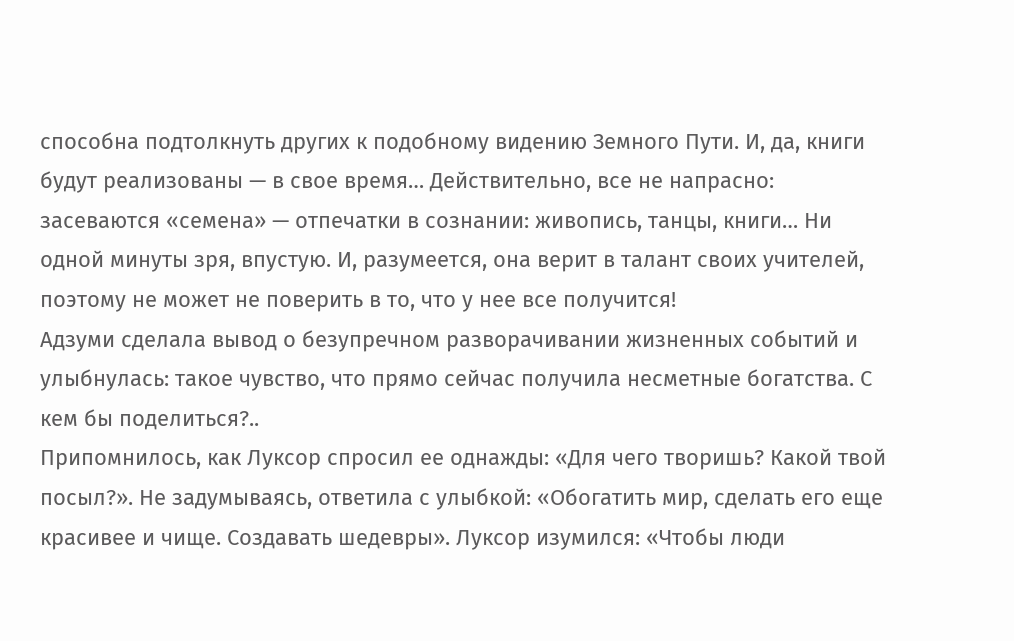способна подтолкнуть других к подобному видению Земного Пути. И, да, книги будут реализованы — в свое время… Действительно, все не напрасно: засеваются «семена» — отпечатки в сознании: живопись, танцы, книги… Ни одной минуты зря, впустую. И, разумеется, она верит в талант своих учителей, поэтому не может не поверить в то, что у нее все получится!
Адзуми сделала вывод о безупречном разворачивании жизненных событий и улыбнулась: такое чувство, что прямо сейчас получила несметные богатства. С кем бы поделиться?..
Припомнилось, как Луксор спросил ее однажды: «Для чего творишь? Какой твой посыл?». Не задумываясь, ответила с улыбкой: «Обогатить мир, сделать его еще красивее и чище. Создавать шедевры». Луксор изумился: «Чтобы люди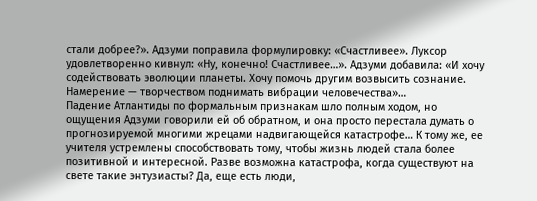стали добрее?». Адзуми поправила формулировку: «Счастливее». Луксор удовлетворенно кивнул: «Ну, конечно! Счастливее…». Адзуми добавила: «И хочу содействовать эволюции планеты. Хочу помочь другим возвысить сознание. Намерение — творчеством поднимать вибрации человечества»…
Падение Атлантиды по формальным признакам шло полным ходом, но ощущения Адзуми говорили ей об обратном, и она просто перестала думать о прогнозируемой многими жрецами надвигающейся катастрофе… К тому же, ее учителя устремлены способствовать тому, чтобы жизнь людей стала более позитивной и интересной. Разве возможна катастрофа, когда существуют на свете такие энтузиасты? Да, еще есть люди,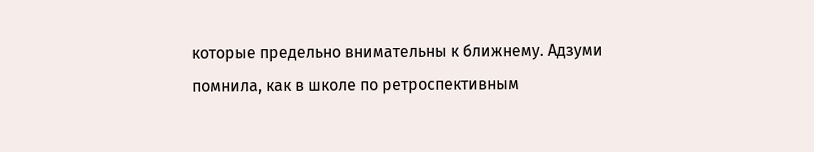которые предельно внимательны к ближнему. Адзуми помнила, как в школе по ретроспективным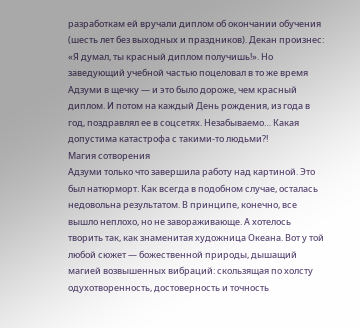разработкам ей вручали диплом об окончании обучения (шесть лет без выходных и праздников). Декан произнес: «Я думал, ты красный диплом получишь!». Но заведующий учебной частью поцеловал в то же время Адзуми в щечку — и это было дороже, чем красный диплом. И потом на каждый День рождения, из года в год, поздравлял ее в соцсетях. Незабываемо… Какая допустима катастрофа с такими-то людьми?!
Магия сотворения
Адзуми только что завершила работу над картиной. Это был натюрморт. Как всегда в подобном случае, осталась недовольна результатом. В принципе, конечно, все вышло неплохо, но не завораживающе. А хотелось творить так, как знаменитая художница Океана. Вот у той любой сюжет — божественной природы, дышащий магией возвышенных вибраций: скользящая по холсту одухотворенность, достоверность и точность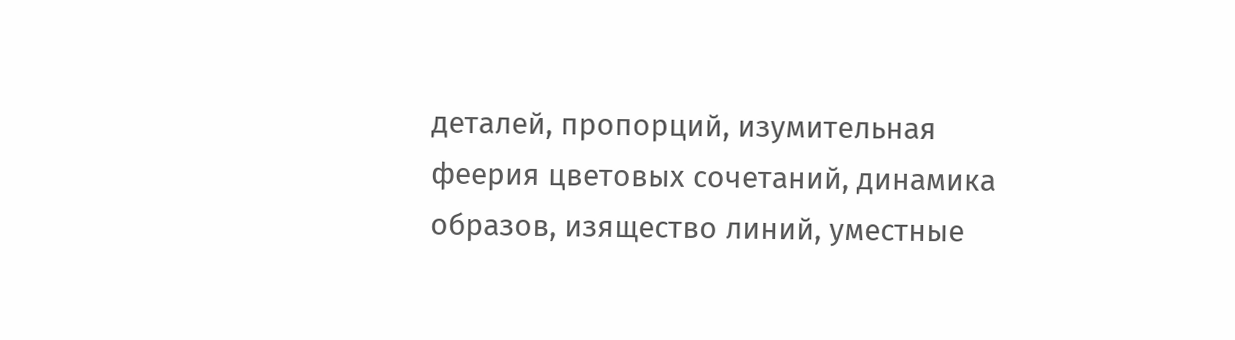деталей, пропорций, изумительная феерия цветовых сочетаний, динамика образов, изящество линий, уместные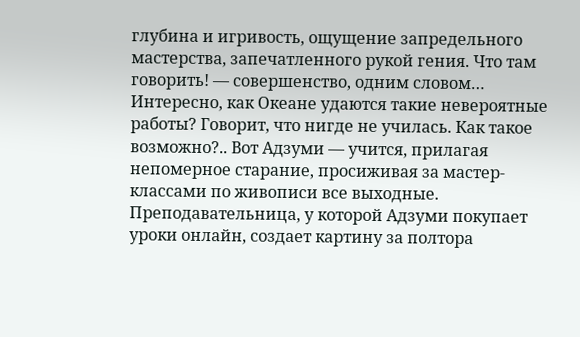глубина и игривость, ощущение запредельного мастерства, запечатленного рукой гения. Что там говорить! — совершенство, одним словом…
Интересно, как Океане удаются такие невероятные работы? Говорит, что нигде не училась. Как такое возможно?.. Вот Адзуми — учится, прилагая непомерное старание, просиживая за мастер-классами по живописи все выходные. Преподавательница, у которой Адзуми покупает уроки онлайн, создает картину за полтора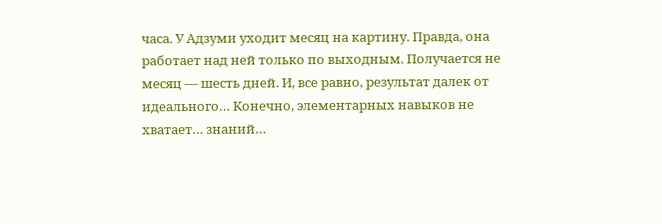часа. У Адзуми уходит месяц на картину. Правда, она работает над ней только по выходным. Получается не месяц — шесть дней. И, все равно, результат далек от идеального… Конечно, элементарных навыков не хватает… знаний…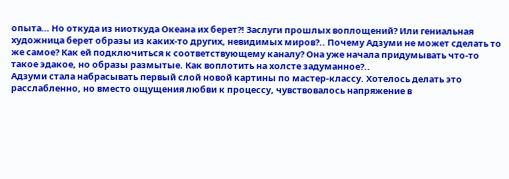опыта… Но откуда из ниоткуда Океана их берет?! Заслуги прошлых воплощений? Или гениальная художница берет образы из каких-то других, невидимых миров?.. Почему Адзуми не может сделать то же самое? Как ей подключиться к соответствующему каналу? Она уже начала придумывать что-то такое эдакое, но образы размытые. Как воплотить на холсте задуманное?..
Адзуми стала набрасывать первый слой новой картины по мастер-классу. Хотелось делать это расслабленно, но вместо ощущения любви к процессу, чувствовалось напряжение в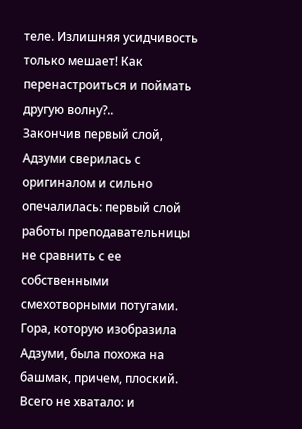теле. Излишняя усидчивость только мешает! Как перенастроиться и поймать другую волну?..
Закончив первый слой, Адзуми сверилась с оригиналом и сильно опечалилась: первый слой работы преподавательницы не сравнить с ее собственными смехотворными потугами. Гора, которую изобразила Адзуми, была похожа на башмак, причем, плоский. Всего не хватало: и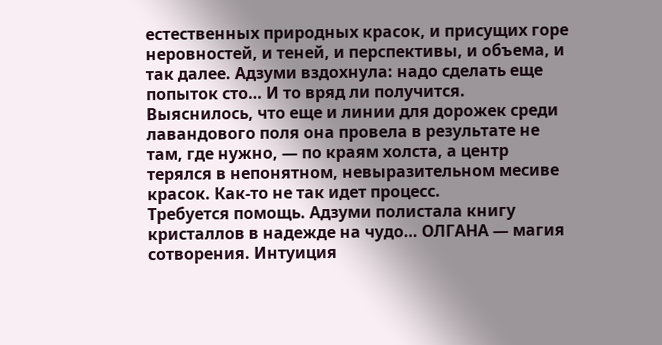естественных природных красок, и присущих горе неровностей, и теней, и перспективы, и объема, и так далее. Адзуми вздохнула: надо сделать еще попыток сто… И то вряд ли получится. Выяснилось, что еще и линии для дорожек среди лавандового поля она провела в результате не там, где нужно, — по краям холста, а центр терялся в непонятном, невыразительном месиве красок. Как-то не так идет процесс.
Требуется помощь. Адзуми полистала книгу кристаллов в надежде на чудо… ОЛГАНА — магия сотворения. Интуиция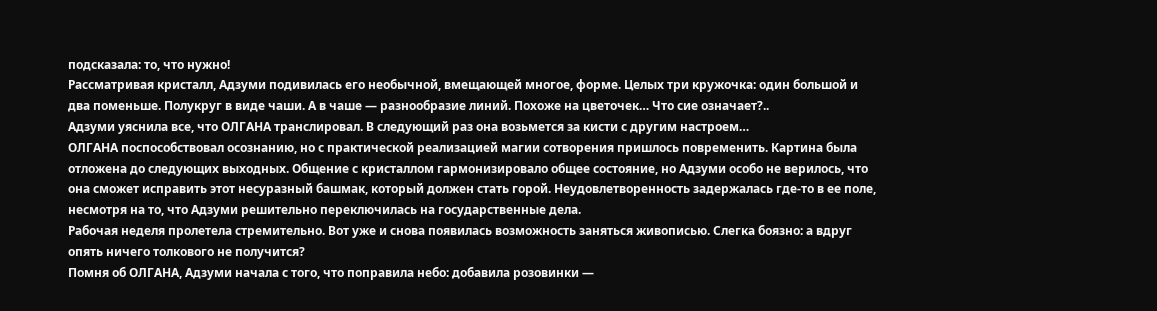подсказала: то, что нужно!
Рассматривая кристалл, Адзуми подивилась его необычной, вмещающей многое, форме. Целых три кружочка: один большой и два поменьше. Полукруг в виде чаши. А в чаше — разнообразие линий. Похоже на цветочек… Что сие означает?..
Адзуми уяснила все, что ОЛГАНА транслировал. В следующий раз она возьмется за кисти с другим настроем…
ОЛГАНА поспособствовал осознанию, но с практической реализацией магии сотворения пришлось повременить. Картина была отложена до следующих выходных. Общение с кристаллом гармонизировало общее состояние, но Адзуми особо не верилось, что она сможет исправить этот несуразный башмак, который должен стать горой. Неудовлетворенность задержалась где-то в ее поле, несмотря на то, что Адзуми решительно переключилась на государственные дела.
Рабочая неделя пролетела стремительно. Вот уже и снова появилась возможность заняться живописью. Слегка боязно: а вдруг опять ничего толкового не получится?
Помня об ОЛГАНА, Адзуми начала с того, что поправила небо: добавила розовинки —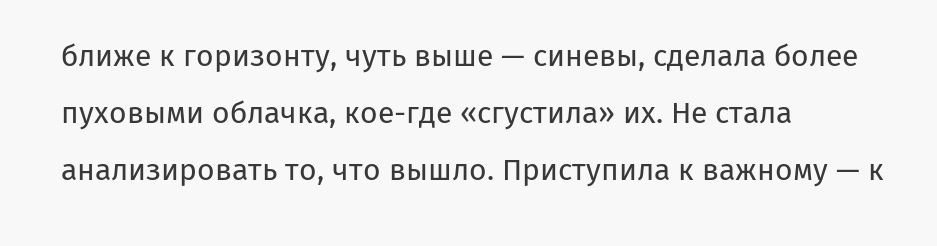ближе к горизонту, чуть выше — синевы, сделала более пуховыми облачка, кое-где «сгустила» их. Не стала анализировать то, что вышло. Приступила к важному — к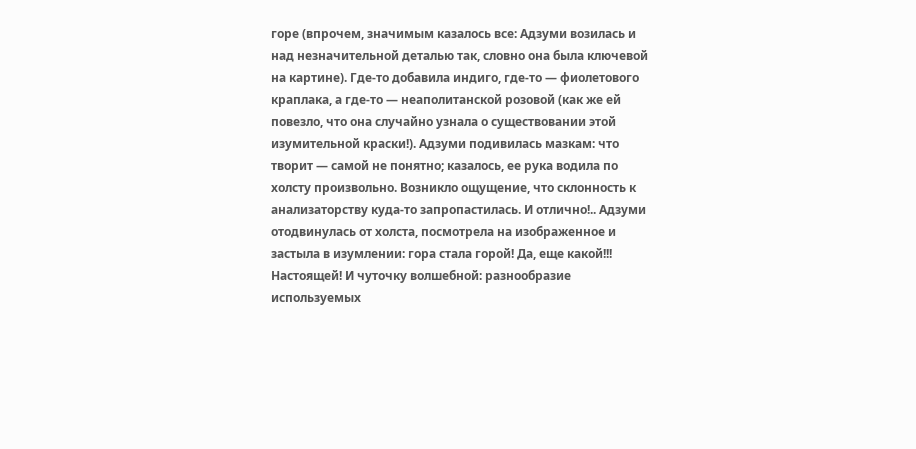горе (впрочем, значимым казалось все: Адзуми возилась и над незначительной деталью так, словно она была ключевой на картине). Где-то добавила индиго, где-то — фиолетового краплака, а где-то — неаполитанской розовой (как же ей повезло, что она случайно узнала о существовании этой изумительной краски!). Адзуми подивилась мазкам: что творит — самой не понятно; казалось, ее рука водила по холсту произвольно. Возникло ощущение, что склонность к анализаторству куда-то запропастилась. И отлично!.. Адзуми отодвинулась от холста, посмотрела на изображенное и застыла в изумлении: гора стала горой! Да, еще какой!!! Настоящей! И чуточку волшебной: разнообразие используемых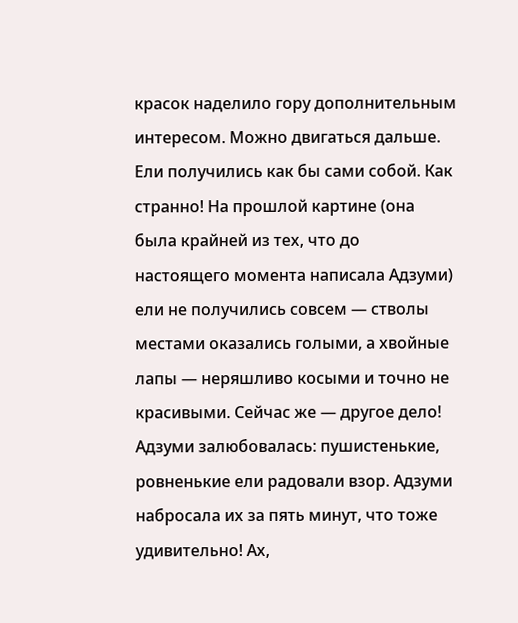красок наделило гору дополнительным интересом. Можно двигаться дальше.
Ели получились как бы сами собой. Как странно! На прошлой картине (она была крайней из тех, что до настоящего момента написала Адзуми) ели не получились совсем — стволы местами оказались голыми, а хвойные лапы — неряшливо косыми и точно не красивыми. Сейчас же — другое дело! Адзуми залюбовалась: пушистенькие, ровненькие ели радовали взор. Адзуми набросала их за пять минут, что тоже удивительно! Ах,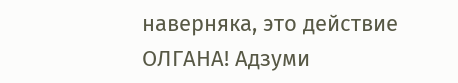наверняка, это действие ОЛГАНА! Адзуми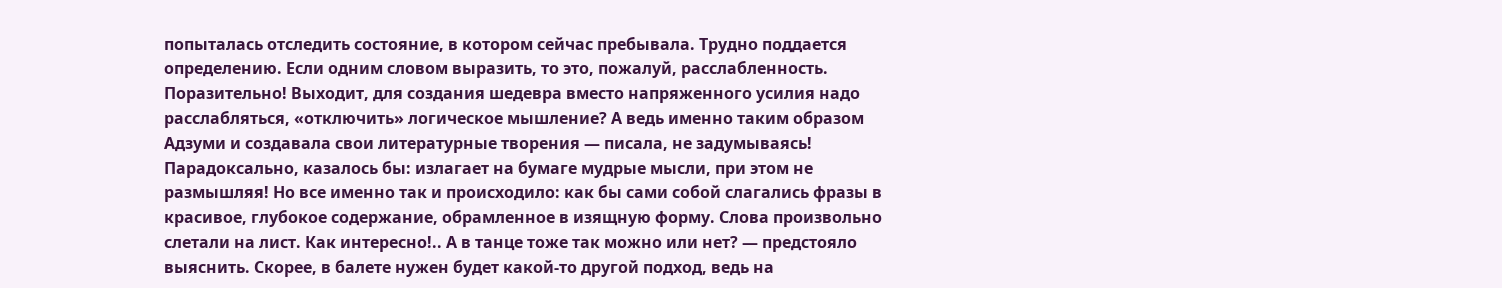попыталась отследить состояние, в котором сейчас пребывала. Трудно поддается определению. Если одним словом выразить, то это, пожалуй, расслабленность. Поразительно! Выходит, для создания шедевра вместо напряженного усилия надо расслабляться, «отключить» логическое мышление? А ведь именно таким образом Адзуми и создавала свои литературные творения — писала, не задумываясь! Парадоксально, казалось бы: излагает на бумаге мудрые мысли, при этом не размышляя! Но все именно так и происходило: как бы сами собой слагались фразы в красивое, глубокое содержание, обрамленное в изящную форму. Слова произвольно слетали на лист. Как интересно!.. А в танце тоже так можно или нет? — предстояло выяснить. Скорее, в балете нужен будет какой-то другой подход, ведь на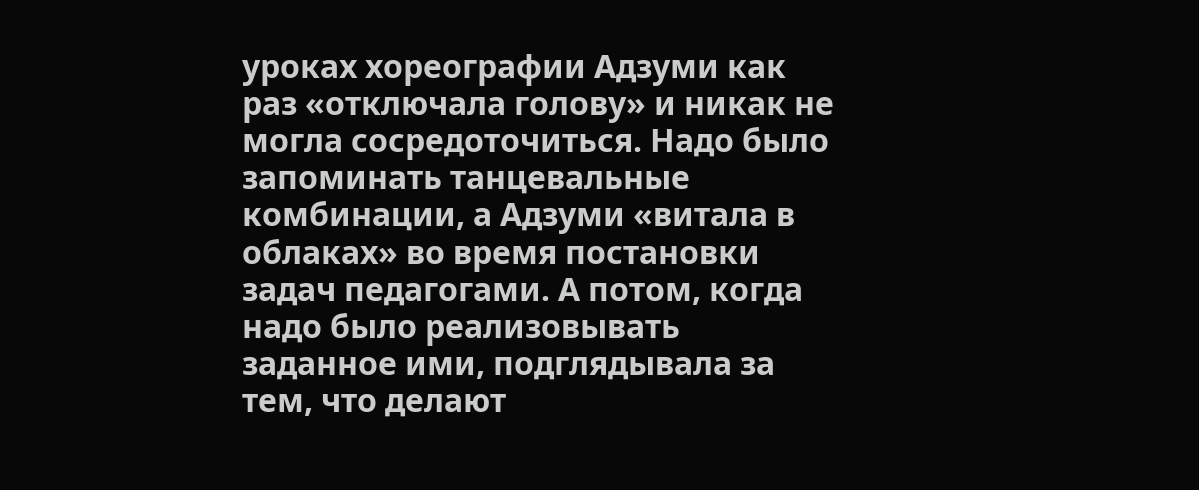уроках хореографии Адзуми как раз «отключала голову» и никак не могла сосредоточиться. Надо было запоминать танцевальные комбинации, а Адзуми «витала в облаках» во время постановки задач педагогами. А потом, когда надо было реализовывать заданное ими, подглядывала за тем, что делают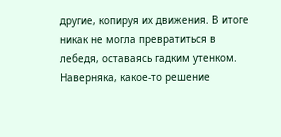другие, копируя их движения. В итоге никак не могла превратиться в лебедя, оставаясь гадким утенком. Наверняка, какое-то решение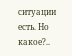ситуации есть. Но какое?..